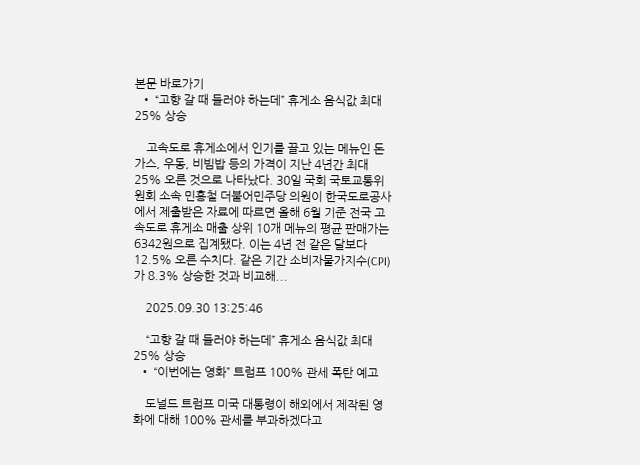본문 바로가기
  • “고향 갈 때 들러야 하는데” 휴게소 음식값 최대 25% 상승

    고속도로 휴게소에서 인기를 끌고 있는 메뉴인 돈가스, 우동, 비빔밥 등의 가격이 지난 4년간 최대 25% 오른 것으로 나타났다. 30일 국회 국토교통위원회 소속 민홍철 더불어민주당 의원이 한국도로공사에서 제출받은 자료에 따르면 올해 6월 기준 전국 고속도로 휴게소 매출 상위 10개 메뉴의 평균 판매가는 6342원으로 집계됐다. 이는 4년 전 같은 달보다 12.5% 오른 수치다. 같은 기간 소비자물가지수(CPI)가 8.3% 상승한 것과 비교해...

    2025.09.30 13:25:46

    “고향 갈 때 들러야 하는데” 휴게소 음식값 최대 25% 상승
  • “이번에는 영화” 트럼프 100% 관세 폭탄 예고

    도널드 트럼프 미국 대통령이 해외에서 제작된 영화에 대해 100% 관세를 부과하겠다고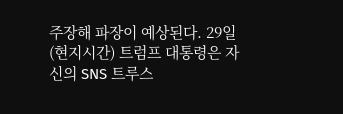주장해 파장이 예상된다. 29일(현지시간) 트럼프 대통령은 자신의 SNS 트루스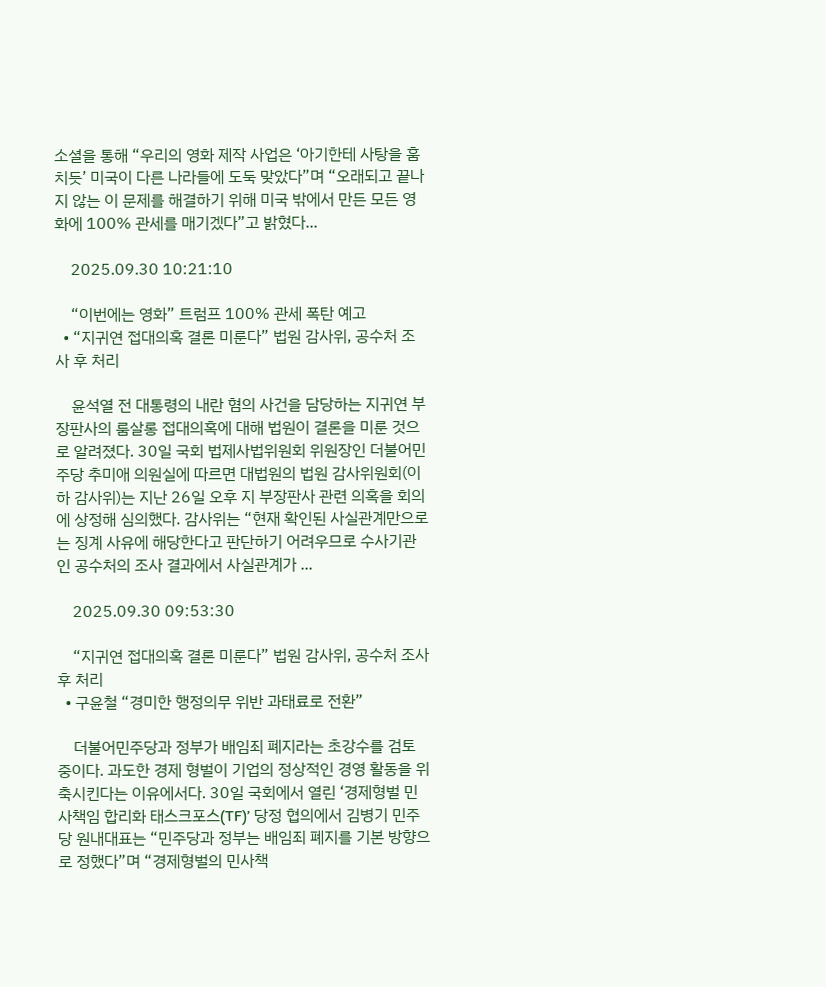소셜을 통해 “우리의 영화 제작 사업은 ‘아기한테 사탕을 훔치듯’ 미국이 다른 나라들에 도둑 맞았다”며 “오래되고 끝나지 않는 이 문제를 해결하기 위해 미국 밖에서 만든 모든 영화에 100% 관세를 매기겠다”고 밝혔다...

    2025.09.30 10:21:10

    “이번에는 영화” 트럼프 100% 관세 폭탄 예고
  • “지귀연 접대의혹 결론 미룬다” 법원 감사위, 공수처 조사 후 처리

    윤석열 전 대통령의 내란 혐의 사건을 담당하는 지귀연 부장판사의 룸살롱 접대의혹에 대해 법원이 결론을 미룬 것으로 알려졌다. 30일 국회 법제사법위원회 위원장인 더불어민주당 추미애 의원실에 따르면 대법원의 법원 감사위원회(이하 감사위)는 지난 26일 오후 지 부장판사 관련 의혹을 회의에 상정해 심의했다. 감사위는 “현재 확인된 사실관계만으로는 징계 사유에 해당한다고 판단하기 어려우므로 수사기관인 공수처의 조사 결과에서 사실관계가 ...

    2025.09.30 09:53:30

    “지귀연 접대의혹 결론 미룬다” 법원 감사위, 공수처 조사 후 처리
  • 구윤철 “경미한 행정의무 위반 과태료로 전환”

    더불어민주당과 정부가 배임죄 폐지라는 초강수를 검토 중이다. 과도한 경제 형벌이 기업의 정상적인 경영 활동을 위축시킨다는 이유에서다. 30일 국회에서 열린 ‘경제형벌 민사책임 합리화 태스크포스(TF)’ 당정 협의에서 김병기 민주당 원내대표는 “민주당과 정부는 배임죄 폐지를 기본 방향으로 정했다”며 “경제형벌의 민사책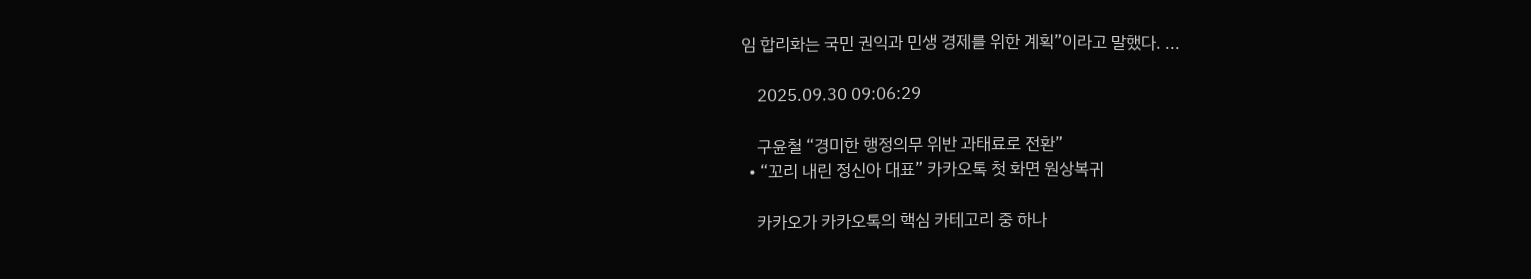임 합리화는 국민 권익과 민생 경제를 위한 계획”이라고 말했다. ...

    2025.09.30 09:06:29

    구윤철 “경미한 행정의무 위반 과태료로 전환”
  • “꼬리 내린 정신아 대표” 카카오톡 첫 화면 원상복귀

    카카오가 카카오톡의 핵심 카테고리 중 하나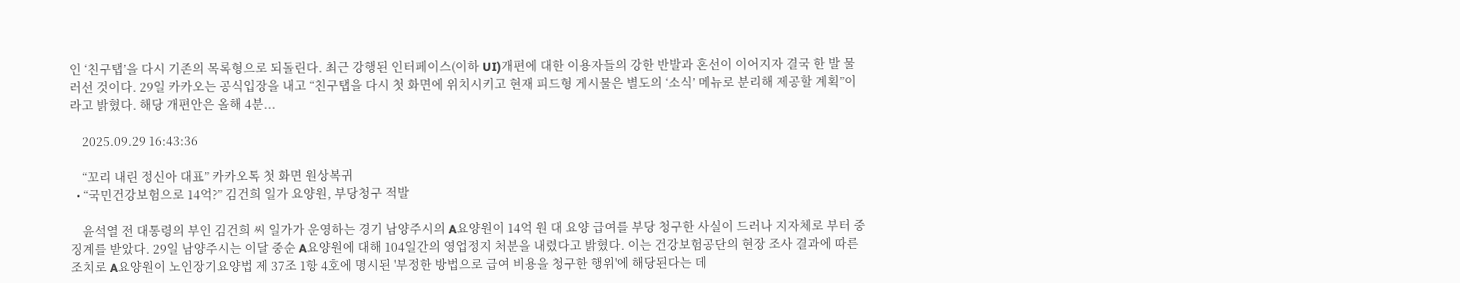인 ‘친구탭’을 다시 기존의 목록형으로 되돌린다. 최근 강행된 인터페이스(이하 UI)개편에 대한 이용자들의 강한 반발과 혼선이 이어지자 결국 한 발 물러선 것이다. 29일 카카오는 공식입장을 내고 “친구탭을 다시 첫 화면에 위치시키고 현재 피드형 게시물은 별도의 ‘소식’ 메뉴로 분리해 제공할 계획”이라고 밝혔다. 해당 개편안은 올해 4분...

    2025.09.29 16:43:36

    “꼬리 내린 정신아 대표” 카카오톡 첫 화면 원상복귀
  • “국민건강보험으로 14억?” 김건희 일가 요양원, 부당청구 적발

    윤석열 전 대통령의 부인 김건희 씨 일가가 운영하는 경기 남양주시의 A요양원이 14억 원 대 요양 급여를 부당 청구한 사실이 드러나 지자체로 부터 중징계를 받았다. 29일 남양주시는 이달 중순 A요양원에 대해 104일간의 영업정지 처분을 내렸다고 밝혔다. 이는 건강보험공단의 현장 조사 결과에 따른 조치로 A요양원이 노인장기요양법 제 37조 1항 4호에 명시된 '부정한 방법으로 급여 비용을 청구한 행위'에 해당된다는 데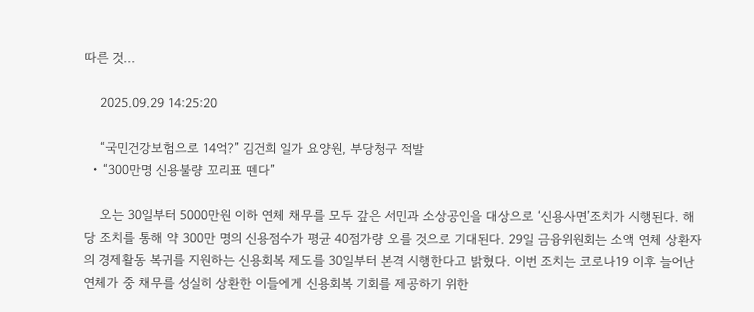따른 것...

    2025.09.29 14:25:20

    “국민건강보험으로 14억?” 김건희 일가 요양원, 부당청구 적발
  • “300만명 신용불량 꼬리표 뗀다”

    오는 30일부터 5000만원 이하 연체 채무를 모두 갚은 서민과 소상공인을 대상으로 ‘신용사면’조치가 시행된다. 해당 조치를 통해 약 300만 명의 신용점수가 평균 40점가량 오를 것으로 기대된다. 29일 금융위원회는 소액 연체 상환자의 경제활동 복귀를 지원하는 신용회복 제도를 30일부터 본격 시행한다고 밝혔다. 이번 조치는 코로나19 이후 늘어난 연체가 중 채무를 성실히 상환한 이들에게 신용회복 기회를 제공하기 위한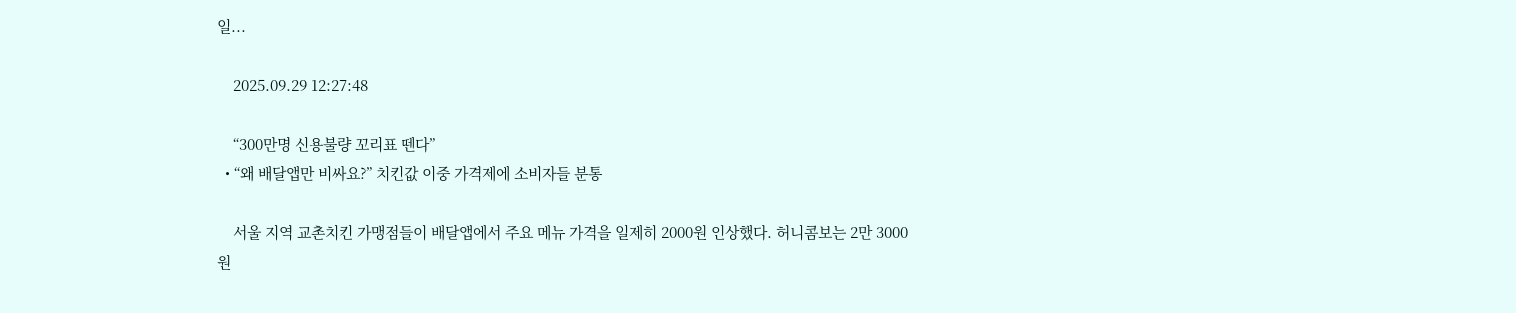일...

    2025.09.29 12:27:48

    “300만명 신용불량 꼬리표 뗀다”
  • “왜 배달앱만 비싸요?” 치킨값 이중 가격제에 소비자들 분통

    서울 지역 교촌치킨 가맹점들이 배달앱에서 주요 메뉴 가격을 일제히 2000원 인상했다. 허니콤보는 2만 3000원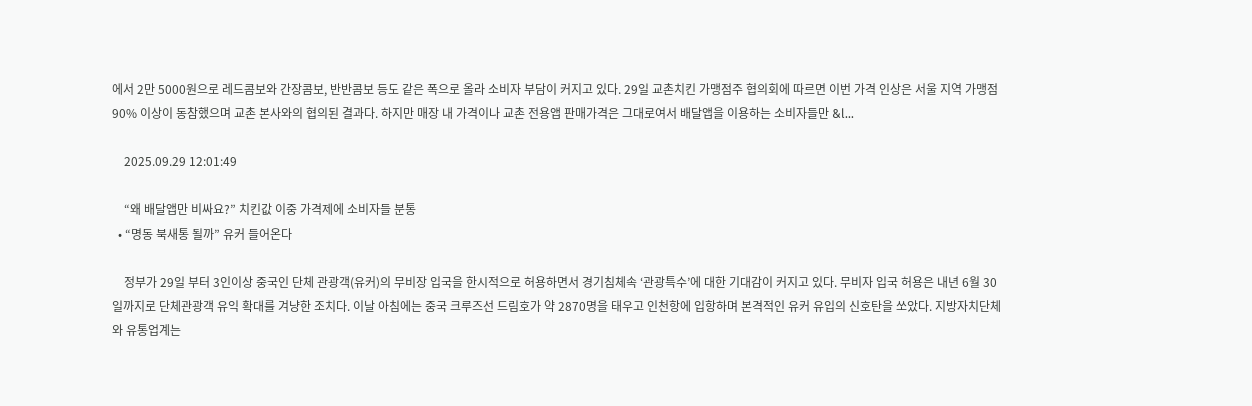에서 2만 5000원으로 레드콤보와 간장콤보, 반반콤보 등도 같은 폭으로 올라 소비자 부담이 커지고 있다. 29일 교촌치킨 가맹점주 협의회에 따르면 이번 가격 인상은 서울 지역 가맹점 90% 이상이 동참했으며 교촌 본사와의 협의된 결과다. 하지만 매장 내 가격이나 교촌 전용앱 판매가격은 그대로여서 배달앱을 이용하는 소비자들만 &l...

    2025.09.29 12:01:49

    “왜 배달앱만 비싸요?” 치킨값 이중 가격제에 소비자들 분통
  • “명동 북새통 될까” 유커 들어온다

    정부가 29일 부터 3인이상 중국인 단체 관광객(유커)의 무비장 입국을 한시적으로 허용하면서 경기침체속 ‘관광특수’에 대한 기대감이 커지고 있다. 무비자 입국 허용은 내년 6월 30일까지로 단체관광객 유익 확대를 겨냥한 조치다. 이날 아침에는 중국 크루즈선 드림호가 약 2870명을 태우고 인천항에 입항하며 본격적인 유커 유입의 신호탄을 쏘았다. 지방자치단체와 유통업계는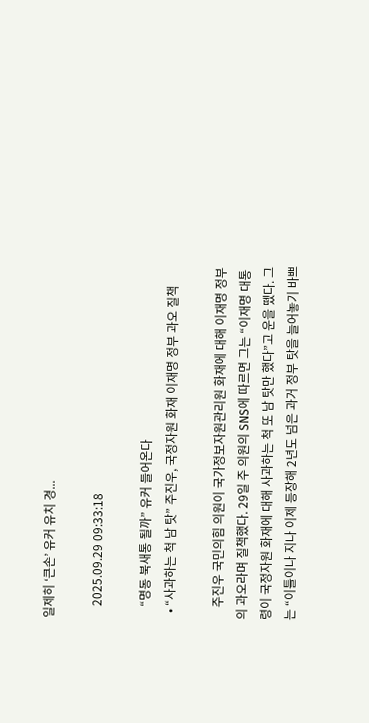일제히 ‘큰손’ 유커 유치 경...

    2025.09.29 09:33:18

    “명동 북새통 될까” 유커 들어온다
  • “사과하는 척 남 탓” 주진우, 국정자원 화재 이재명 정부 과오 질책

    주진우 국민의힘 의원이 국가정보자원관리원 화재에 대해 이재명 정부의 과오라며 질책했다. 29일 주 의원의 SNS에 따르면 그는 “이재명 대통령이 국정자원 화재에 대해 사과하는 척 또 남 탓만 했다”고 운을 뗐다. 그는 “이틀이나 지나 이제 등장해 2년도 넘은 과거 정부 탓을 늘어놓기 바쁘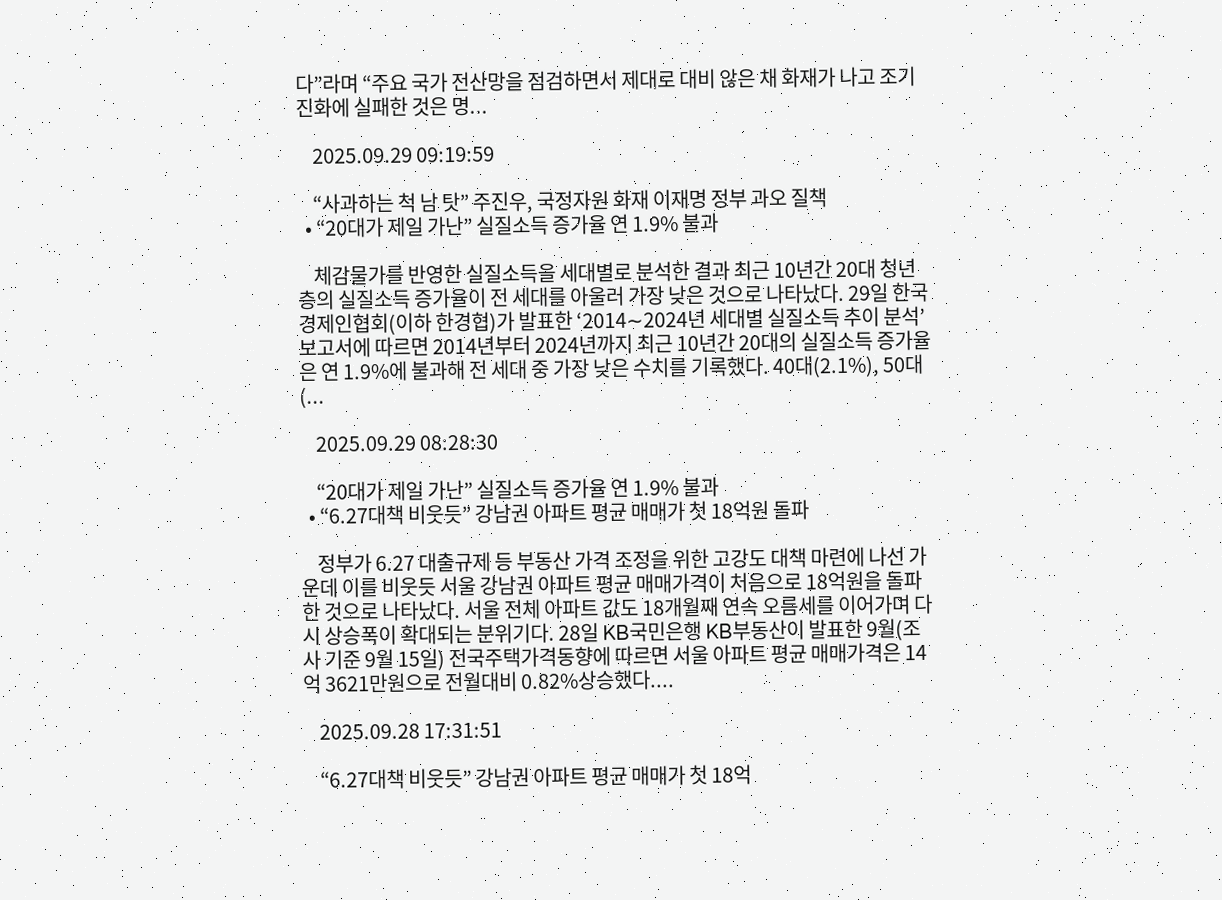다”라며 “주요 국가 전산망을 점검하면서 제대로 대비 않은 채 화재가 나고 조기 진화에 실패한 것은 명...

    2025.09.29 09:19:59

    “사과하는 척 남 탓” 주진우, 국정자원 화재 이재명 정부 과오 질책
  • “20대가 제일 가난” 실질소득 증가율 연 1.9% 불과

    체감물가를 반영한 실질소득을 세대별로 분석한 결과 최근 10년간 20대 청년층의 실질소득 증가율이 전 세대를 아울러 가장 낮은 것으로 나타났다. 29일 한국경제인협회(이하 한경협)가 발표한 ‘2014∼2024년 세대별 실질소득 추이 분석’ 보고서에 따르면 2014년부터 2024년까지 최근 10년간 20대의 실질소득 증가율은 연 1.9%에 불과해 전 세대 중 가장 낮은 수치를 기록했다. 40대(2.1%), 50대(...

    2025.09.29 08:28:30

    “20대가 제일 가난” 실질소득 증가율 연 1.9% 불과
  • “6.27대책 비웃듯” 강남권 아파트 평균 매매가 첫 18억원 돌파

    정부가 6.27 대출규제 등 부동산 가격 조정을 위한 고강도 대책 마련에 나선 가운데 이를 비웃듯 서울 강남권 아파트 평균 매매가격이 처음으로 18억원을 돌파한 것으로 나타났다. 서울 전체 아파트 값도 18개월째 연속 오름세를 이어가며 다시 상승폭이 확대되는 분위기다. 28일 KB국민은행 KB부동산이 발표한 9월(조사 기준 9월 15일) 전국주택가격동향에 따르면 서울 아파트 평균 매매가격은 14억 3621만원으로 전월대비 0.82%상승했다....

    2025.09.28 17:31:51

    “6.27대책 비웃듯” 강남권 아파트 평균 매매가 첫 18억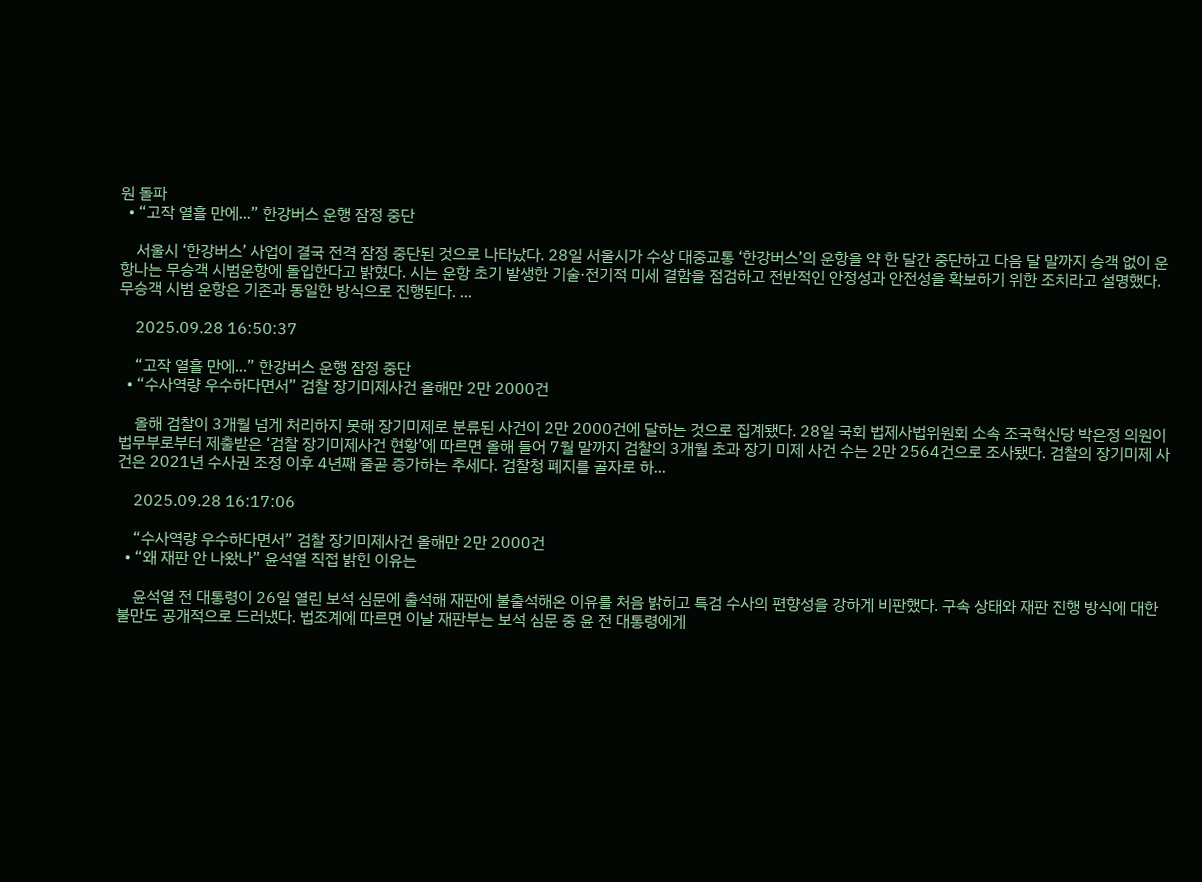원 돌파
  • “고작 열흘 만에...” 한강버스 운행 잠정 중단

    서울시 ‘한강버스’ 사업이 결국 전격 잠정 중단된 것으로 나타났다. 28일 서울시가 수상 대중교통 ‘한강버스’의 운항을 약 한 달간 중단하고 다음 달 말까지 승객 없이 운항나는 무승객 시범운항에 돌입한다고 밝혔다. 시는 운항 초기 발생한 기술·전기적 미세 결함을 점검하고 전반적인 안정성과 안전성을 확보하기 위한 조치라고 설명했다. 무승객 시범 운항은 기존과 동일한 방식으로 진행된다. ...

    2025.09.28 16:50:37

    “고작 열흘 만에...” 한강버스 운행 잠정 중단
  • “수사역량 우수하다면서” 검찰 장기미제사건 올해만 2만 2000건

    올해 검찰이 3개월 넘게 처리하지 못해 장기미제로 분류된 사건이 2만 2000건에 달하는 것으로 집계됐다. 28일 국회 법제사법위원회 소속 조국혁신당 박은정 의원이 법무부로부터 제출받은 ‘검찰 장기미제사건 현황’에 따르면 올해 들어 7월 말까지 검찰의 3개월 초과 장기 미제 사건 수는 2만 2564건으로 조사됐다. 검찰의 장기미제 사건은 2021년 수사권 조정 이후 4년째 줄곧 증가하는 추세다. 검찰청 폐지를 골자로 하...

    2025.09.28 16:17:06

    “수사역량 우수하다면서” 검찰 장기미제사건 올해만 2만 2000건
  • “왜 재판 안 나왔나” 윤석열 직접 밝힌 이유는

    윤석열 전 대통령이 26일 열린 보석 심문에 출석해 재판에 불출석해온 이유를 처음 밝히고 특검 수사의 편향성을 강하게 비판했다. 구속 상태와 재판 진행 방식에 대한 불만도 공개적으로 드러냈다. 법조계에 따르면 이날 재판부는 보석 심문 중 윤 전 대통령에게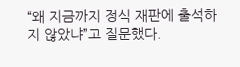“왜 지금까지 정식 재판에 출석하지 않았냐”고 질문했다.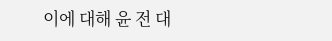이에 대해 윤 전 대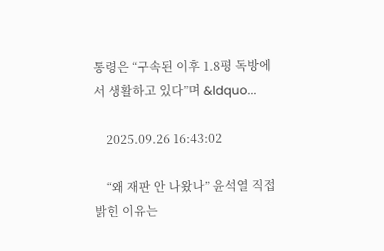통령은 “구속된 이후 1.8평 독방에서 생활하고 있다”며 &ldquo...

    2025.09.26 16:43:02

    “왜 재판 안 나왔나” 윤석열 직접 밝힌 이유는